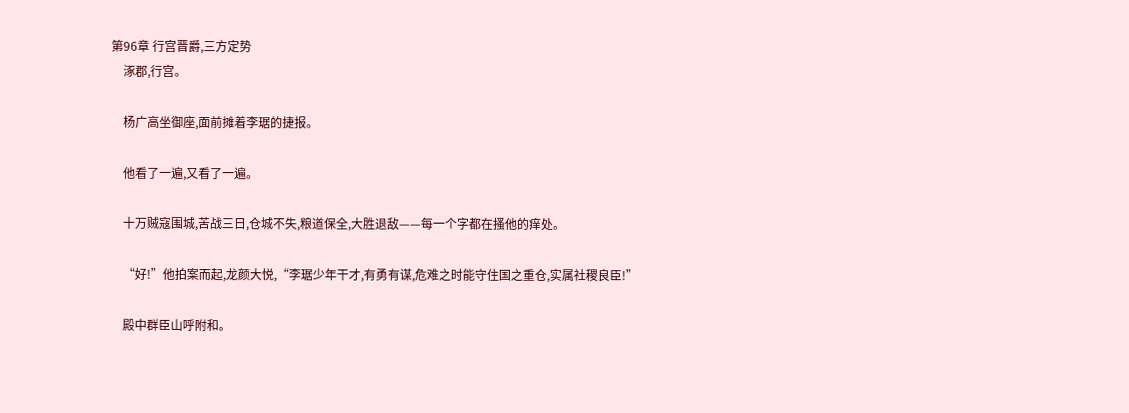第96章 行宫晋爵,三方定势
    涿郡,行宫。

    杨广高坐御座,面前摊着李琚的捷报。

    他看了一遍,又看了一遍。

    十万贼寇围城,苦战三日,仓城不失,粮道保全,大胜退敌——每一个字都在搔他的痒处。

    “好!”他拍案而起,龙颜大悦,“李琚少年干才,有勇有谋,危难之时能守住国之重仓,实属社稷良臣!”

    殿中群臣山呼附和。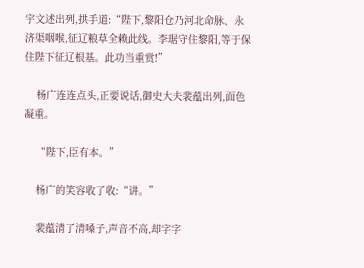宇文述出列,拱手道:“陛下,黎阳仓乃河北命脉、永济渠咽喉,征辽粮草全赖此线。李琚守住黎阳,等于保住陛下征辽根基。此功当重赏!”

    杨广连连点头,正要说话,御史大夫裴蕴出列,面色凝重。

    “陛下,臣有本。”

    杨广的笑容收了收:“讲。”

    裴蕴清了清嗓子,声音不高,却字字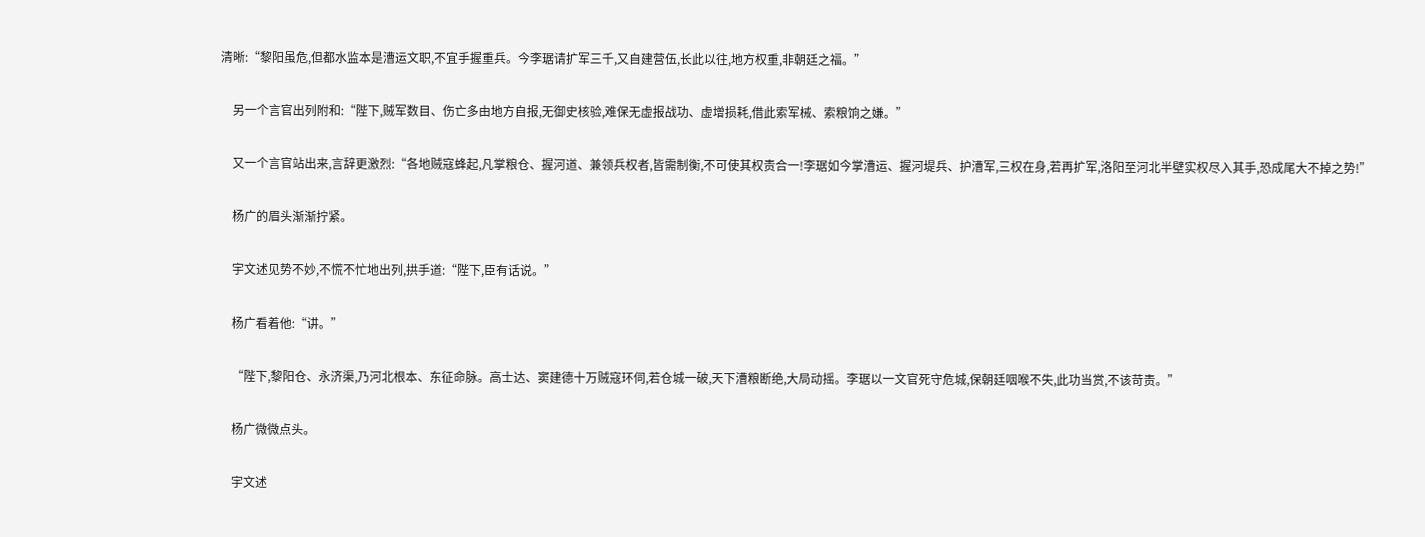清晰:“黎阳虽危,但都水监本是漕运文职,不宜手握重兵。今李琚请扩军三千,又自建营伍,长此以往,地方权重,非朝廷之福。”

    另一个言官出列附和:“陛下,贼军数目、伤亡多由地方自报,无御史核验,难保无虚报战功、虚增损耗,借此索军械、索粮饷之嫌。”

    又一个言官站出来,言辞更激烈:“各地贼寇蜂起,凡掌粮仓、握河道、兼领兵权者,皆需制衡,不可使其权责合一!李琚如今掌漕运、握河堤兵、护漕军,三权在身,若再扩军,洛阳至河北半壁实权尽入其手,恐成尾大不掉之势!”

    杨广的眉头渐渐拧紧。

    宇文述见势不妙,不慌不忙地出列,拱手道:“陛下,臣有话说。”

    杨广看着他:“讲。”

    “陛下,黎阳仓、永济渠,乃河北根本、东征命脉。高士达、窦建德十万贼寇环伺,若仓城一破,天下漕粮断绝,大局动摇。李琚以一文官死守危城,保朝廷咽喉不失,此功当赏,不该苛责。”

    杨广微微点头。

    宇文述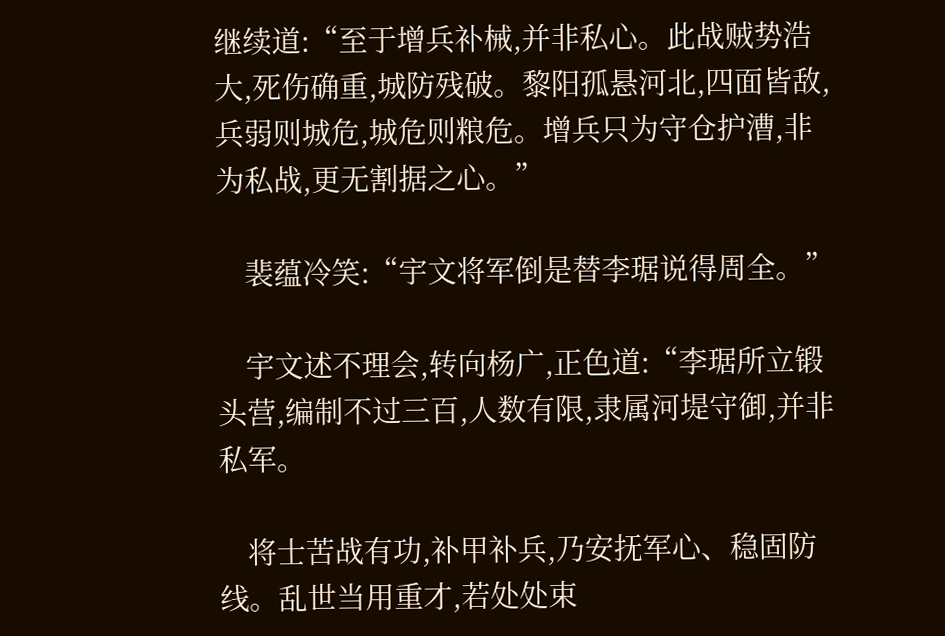继续道:“至于增兵补械,并非私心。此战贼势浩大,死伤确重,城防残破。黎阳孤悬河北,四面皆敌,兵弱则城危,城危则粮危。增兵只为守仓护漕,非为私战,更无割据之心。”

    裴蕴冷笑:“宇文将军倒是替李琚说得周全。”

    宇文述不理会,转向杨广,正色道:“李琚所立锻头营,编制不过三百,人数有限,隶属河堤守御,并非私军。

    将士苦战有功,补甲补兵,乃安抚军心、稳固防线。乱世当用重才,若处处束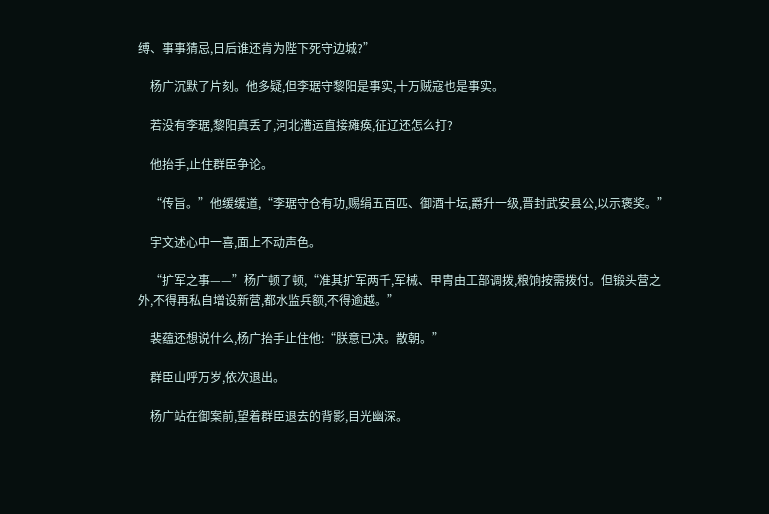缚、事事猜忌,日后谁还肯为陛下死守边城?”

    杨广沉默了片刻。他多疑,但李琚守黎阳是事实,十万贼寇也是事实。

    若没有李琚,黎阳真丢了,河北漕运直接瘫痪,征辽还怎么打?

    他抬手,止住群臣争论。

    “传旨。”他缓缓道,“李琚守仓有功,赐绢五百匹、御酒十坛,爵升一级,晋封武安县公,以示褒奖。”

    宇文述心中一喜,面上不动声色。

    “扩军之事——”杨广顿了顿,“准其扩军两千,军械、甲胄由工部调拨,粮饷按需拨付。但锻头营之外,不得再私自增设新营,都水监兵额,不得逾越。”

    裴蕴还想说什么,杨广抬手止住他:“朕意已决。散朝。”

    群臣山呼万岁,依次退出。

    杨广站在御案前,望着群臣退去的背影,目光幽深。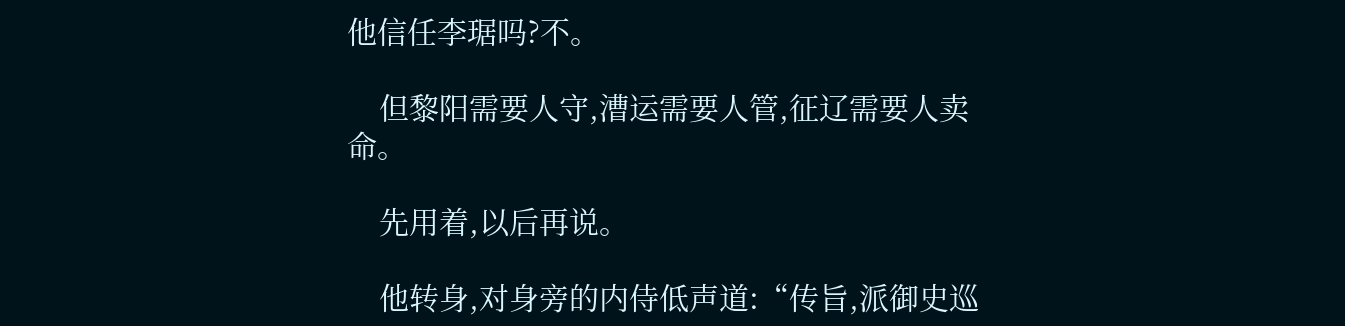他信任李琚吗?不。

    但黎阳需要人守,漕运需要人管,征辽需要人卖命。

    先用着,以后再说。

    他转身,对身旁的内侍低声道:“传旨,派御史巡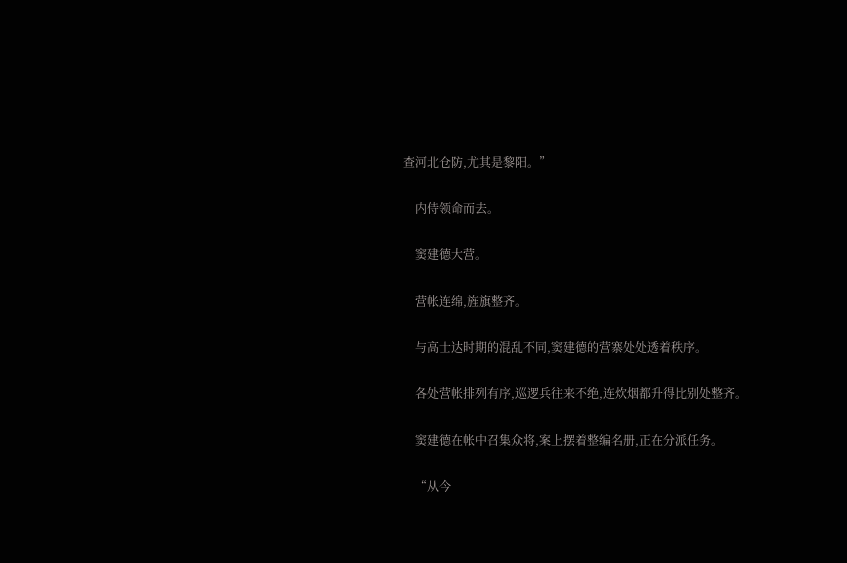查河北仓防,尤其是黎阳。”

    内侍领命而去。

    窦建德大营。

    营帐连绵,旌旗整齐。

    与高士达时期的混乱不同,窦建德的营寨处处透着秩序。

    各处营帐排列有序,巡逻兵往来不绝,连炊烟都升得比别处整齐。

    窦建德在帐中召集众将,案上摆着整编名册,正在分派任务。

    “从今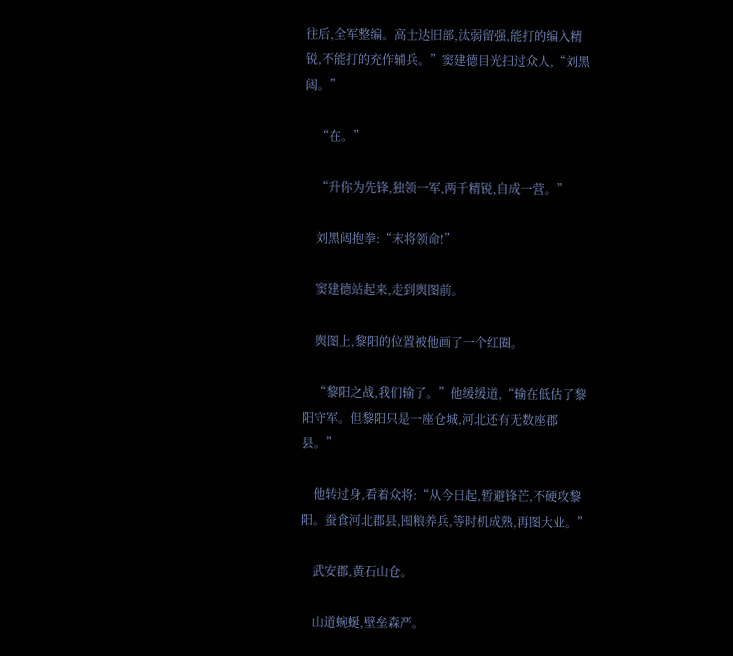往后,全军整编。高士达旧部,汰弱留强,能打的编入精锐,不能打的充作辅兵。”窦建德目光扫过众人,“刘黑闼。”

    “在。”

    “升你为先锋,独领一军,两千精锐,自成一营。”

    刘黑闼抱拳:“末将领命!”

    窦建德站起来,走到舆图前。

    舆图上,黎阳的位置被他画了一个红圈。

    “黎阳之战,我们输了。”他缓缓道,“输在低估了黎阳守军。但黎阳只是一座仓城,河北还有无数座郡县。”

    他转过身,看着众将:“从今日起,暂避锋芒,不硬攻黎阳。蚕食河北郡县,囤粮养兵,等时机成熟,再图大业。”

    武安郡,黄石山仓。

    山道蜿蜒,壁垒森严。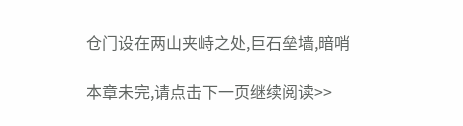仓门设在两山夹峙之处,巨石垒墙,暗哨

本章未完,请点击下一页继续阅读>>